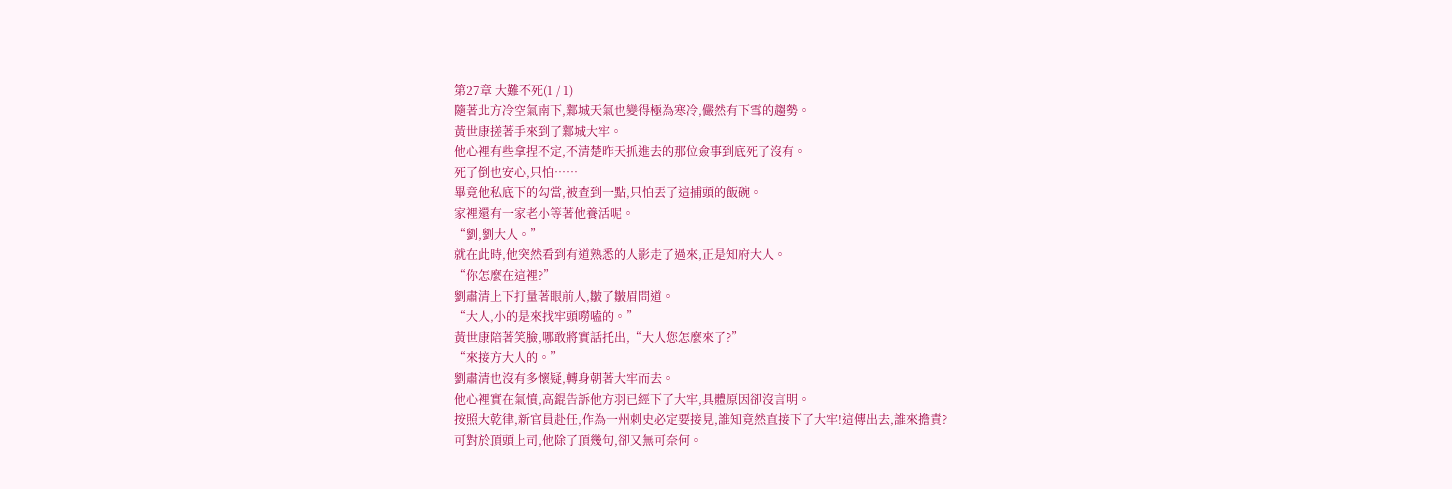第27章 大難不死(1 / 1)
隨著北方冷空氣南下,鄴城天氣也變得極為寒冷,儼然有下雪的趨勢。
黃世康搓著手來到了鄴城大牢。
他心裡有些拿捏不定,不清楚昨天抓進去的那位僉事到底死了沒有。
死了倒也安心,只怕……
畢竟他私底下的勾當,被查到一點,只怕丟了這捕頭的飯碗。
家裡還有一家老小等著他養活呢。
“劉,劉大人。”
就在此時,他突然看到有道熟悉的人影走了過來,正是知府大人。
“你怎麼在這裡?”
劉肅清上下打量著眼前人,皺了皺眉問道。
“大人,小的是來找牢頭嘮嗑的。”
黃世康陪著笑臉,哪敢將實話托出,“大人您怎麼來了?”
“來接方大人的。”
劉肅清也沒有多懷疑,轉身朝著大牢而去。
他心裡實在氣憤,高錕告訴他方羽已經下了大牢,具體原因卻沒言明。
按照大乾律,新官員赴任,作為一州刺史必定要接見,誰知竟然直接下了大牢!這傳出去,誰來擔責?
可對於頂頭上司,他除了頂幾句,卻又無可奈何。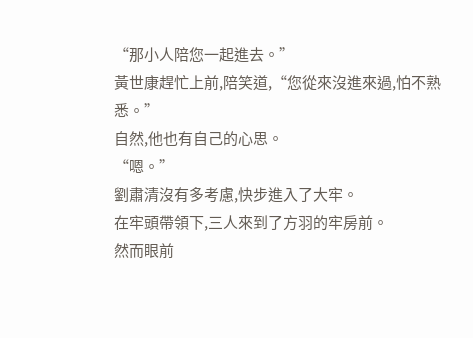“那小人陪您一起進去。”
黃世康趕忙上前,陪笑道,“您從來沒進來過,怕不熟悉。”
自然,他也有自己的心思。
“嗯。”
劉肅清沒有多考慮,快步進入了大牢。
在牢頭帶領下,三人來到了方羽的牢房前。
然而眼前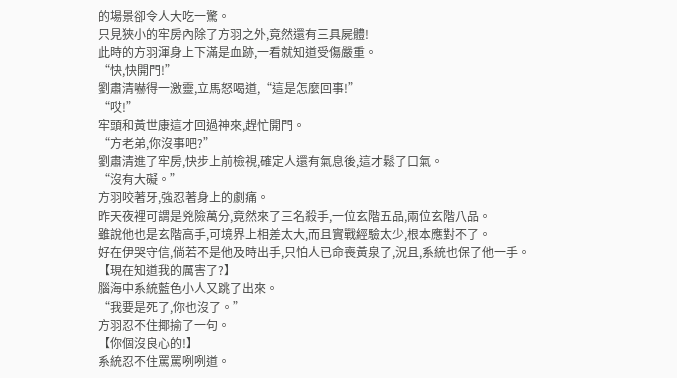的場景卻令人大吃一驚。
只見狹小的牢房內除了方羽之外,竟然還有三具屍體!
此時的方羽渾身上下滿是血跡,一看就知道受傷嚴重。
“快,快開門!”
劉肅清嚇得一激靈,立馬怒喝道,“這是怎麼回事!”
“哎!”
牢頭和黃世康這才回過神來,趕忙開門。
“方老弟,你沒事吧?”
劉肅清進了牢房,快步上前檢視,確定人還有氣息後,這才鬆了口氣。
“沒有大礙。”
方羽咬著牙,強忍著身上的劇痛。
昨天夜裡可謂是兇險萬分,竟然來了三名殺手,一位玄階五品,兩位玄階八品。
雖說他也是玄階高手,可境界上相差太大,而且實戰經驗太少,根本應對不了。
好在伊哭守信,倘若不是他及時出手,只怕人已命喪黃泉了,況且,系統也保了他一手。
【現在知道我的厲害了?】
腦海中系統藍色小人又跳了出來。
“我要是死了,你也沒了。”
方羽忍不住揶揄了一句。
【你個沒良心的!】
系統忍不住罵罵咧咧道。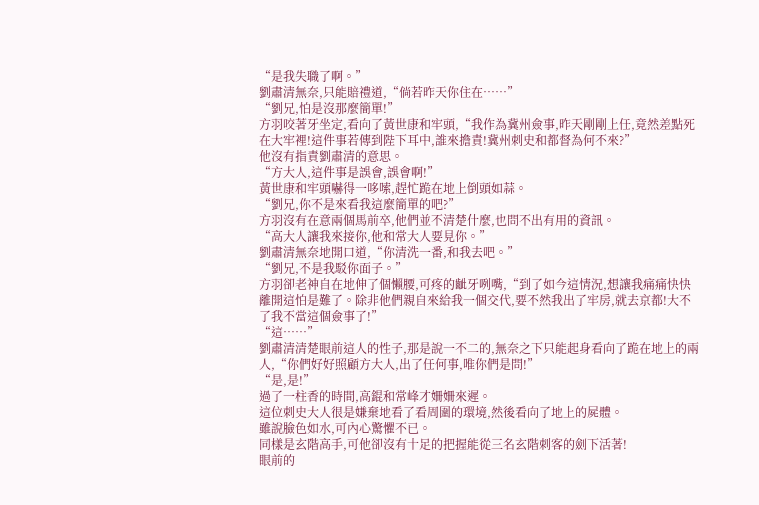“是我失職了啊。”
劉肅清無奈,只能賠禮道,“倘若昨天你住在……”
“劉兄,怕是沒那麼簡單!”
方羽咬著牙坐定,看向了黃世康和牢頭,“我作為冀州僉事,昨天剛剛上任,竟然差點死在大牢裡!這件事若傳到陛下耳中,誰來擔責!冀州刺史和都督為何不來?”
他沒有指責劉肅清的意思。
“方大人,這件事是誤會,誤會啊!”
黃世康和牢頭嚇得一哆嗦,趕忙跪在地上倒頭如蒜。
“劉兄,你不是來看我這麼簡單的吧?”
方羽沒有在意兩個馬前卒,他們並不清楚什麼,也問不出有用的資訊。
“高大人讓我來接你,他和常大人要見你。”
劉肅清無奈地開口道,“你清洗一番,和我去吧。”
“劉兄,不是我駁你面子。”
方羽卻老神自在地伸了個懶腰,可疼的齜牙咧嘴,“到了如今這情況,想讓我痛痛快快離開這怕是難了。除非他們親自來給我一個交代,要不然我出了牢房,就去京都!大不了我不當這個僉事了!”
“這……”
劉肅清清楚眼前這人的性子,那是說一不二的,無奈之下只能起身看向了跪在地上的兩人,“你們好好照顧方大人,出了任何事,唯你們是問!”
“是,是!”
過了一柱香的時間,高錕和常峰才姍姍來遲。
這位刺史大人很是嫌棄地看了看周圍的環境,然後看向了地上的屍體。
雖說臉色如水,可內心驚懼不已。
同樣是玄階高手,可他卻沒有十足的把握能從三名玄階刺客的劍下活著!
眼前的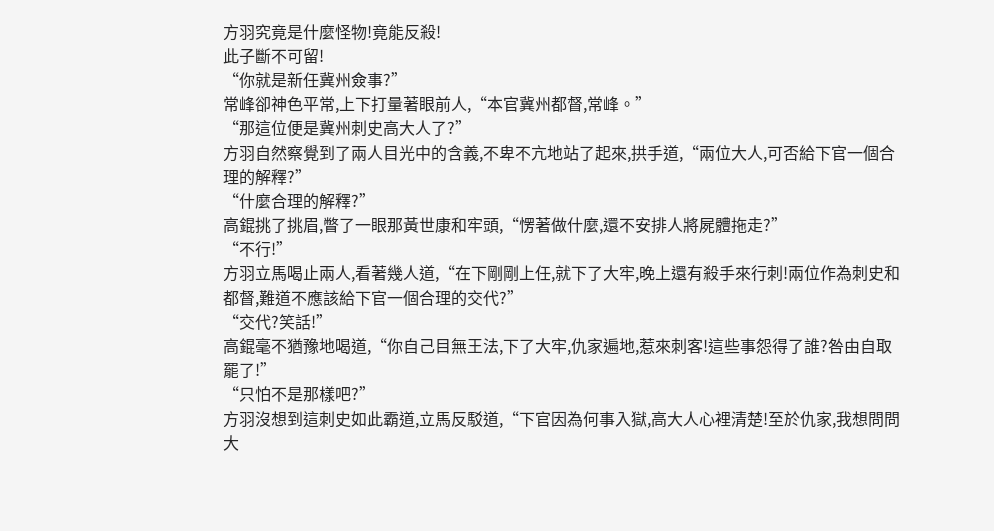方羽究竟是什麼怪物!竟能反殺!
此子斷不可留!
“你就是新任冀州僉事?”
常峰卻神色平常,上下打量著眼前人,“本官冀州都督,常峰。”
“那這位便是冀州刺史高大人了?”
方羽自然察覺到了兩人目光中的含義,不卑不亢地站了起來,拱手道,“兩位大人,可否給下官一個合理的解釋?”
“什麼合理的解釋?”
高錕挑了挑眉,瞥了一眼那黃世康和牢頭,“愣著做什麼,還不安排人將屍體拖走?”
“不行!”
方羽立馬喝止兩人,看著幾人道,“在下剛剛上任,就下了大牢,晚上還有殺手來行刺!兩位作為刺史和都督,難道不應該給下官一個合理的交代?”
“交代?笑話!”
高錕毫不猶豫地喝道,“你自己目無王法,下了大牢,仇家遍地,惹來刺客!這些事怨得了誰?咎由自取罷了!”
“只怕不是那樣吧?”
方羽沒想到這刺史如此霸道,立馬反駁道,“下官因為何事入獄,高大人心裡清楚!至於仇家,我想問問大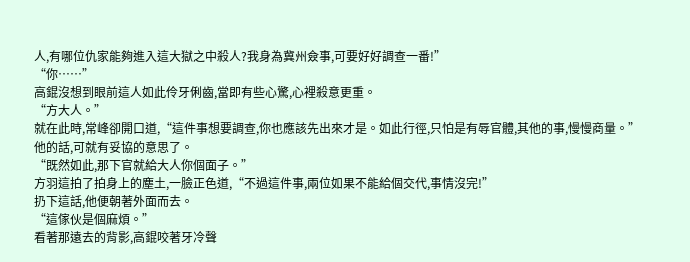人,有哪位仇家能夠進入這大獄之中殺人?我身為冀州僉事,可要好好調查一番!”
“你……”
高錕沒想到眼前這人如此伶牙俐齒,當即有些心驚,心裡殺意更重。
“方大人。”
就在此時,常峰卻開口道,“這件事想要調查,你也應該先出來才是。如此行徑,只怕是有辱官體,其他的事,慢慢商量。”
他的話,可就有妥協的意思了。
“既然如此,那下官就給大人你個面子。”
方羽這拍了拍身上的塵土,一臉正色道,“不過這件事,兩位如果不能給個交代,事情沒完!”
扔下這話,他便朝著外面而去。
“這傢伙是個麻煩。”
看著那遠去的背影,高錕咬著牙冷聲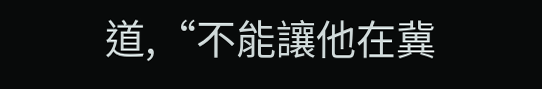道,“不能讓他在冀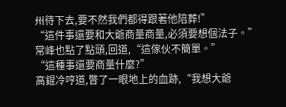州待下去,要不然我們都得跟著他陪葬!”
“這件事還要和大爺商量商量,必須要想個法子。”
常峰也點了點頭,回道,“這傢伙不簡單。”
“這種事還要商量什麼?”
高錕冷哼道,瞥了一眼地上的血跡,“我想大爺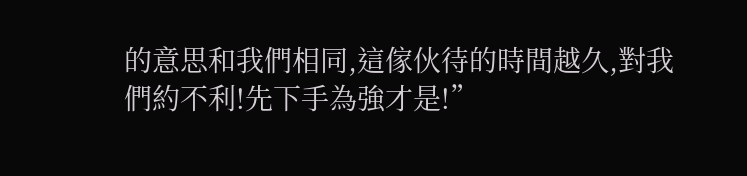的意思和我們相同,這傢伙待的時間越久,對我們約不利!先下手為強才是!”